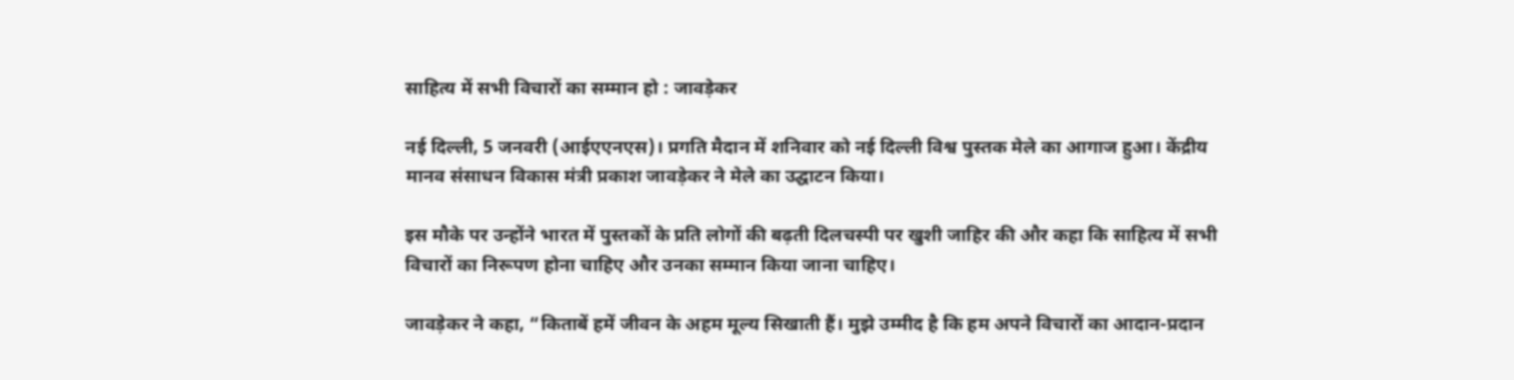साहित्य में सभी विचारों का सम्मान हो : जावड़ेकर

नई दिल्ली, 5 जनवरी (आईएएनएस)। प्रगति मैदान में शनिवार को नई दिल्ली विश्व पुस्तक मेले का आगाज हुआ। केंद्रीय मानव संसाधन विकास मंत्री प्रकाश जावड़ेकर ने मेले का उद्घाटन किया।

इस मौके पर उन्होंने भारत में पुस्तकों के प्रति लोगों की बढ़ती दिलचस्पी पर खुशी जाहिर की और कहा कि साहित्य में सभी विचारों का निरूपण होना चाहिए और उनका सम्मान किया जाना चाहिए।

जावड़ेकर ने कहा, “किताबें हमें जीवन के अहम मूल्य सिखाती हैं। मुझे उम्मीद है कि हम अपने विचारों का आदान-प्रदान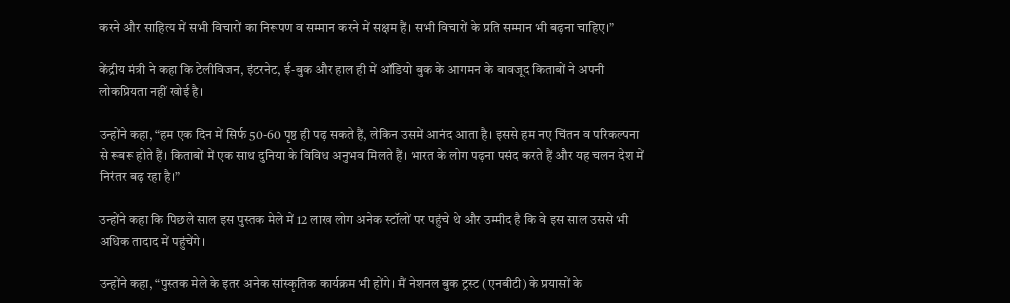करने और साहित्य में सभी विचारों का निरूपण व सम्मान करने में सक्षम हैं। सभी विचारों के प्रति सम्मान भी बढ़ना चाहिए।”

केंद्रीय मंत्री ने कहा कि टेलीविजन, इंटरनेट, ई-बुक और हाल ही में ऑडियो बुक के आगमन के बावजूद किताबों ने अपनी लोकप्रियता नहीं खोई है।

उन्होंने कहा, “हम एक दिन में सिर्फ 50-60 पृष्ठ ही पढ़ सकते हैं, लेकिन उसमें आनंद आता है। इससे हम नए चिंतन व परिकल्पना से रूबरू होते हैं। किताबों में एक साथ दुनिया के विविध अनुभव मिलते हैं। भारत के लोग पढ़ना पसंद करते हैं और यह चलन देश में निरंतर बढ़ रहा है।”

उन्होंने कहा कि पिछले साल इस पुस्तक मेले में 12 लाख लोग अनेक स्टॉलों पर पहुंचे थे और उम्मीद है कि वे इस साल उससे भी अधिक तादाद में पहुंचेंगे।

उन्होंने कहा, “पुस्तक मेले के इतर अनेक सांस्कृतिक कार्यक्रम भी होंगे। मैं नेशनल बुक ट्रस्ट (एनबीटी) के प्रयासों के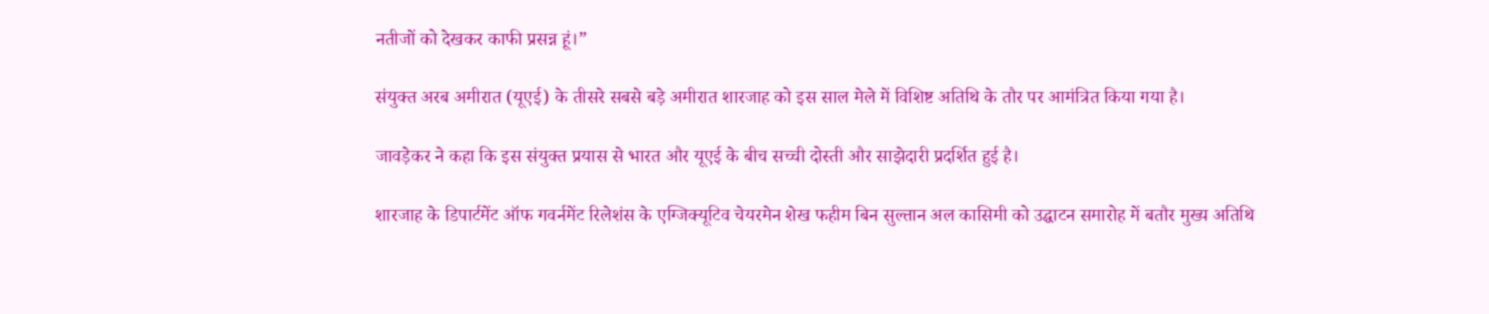नतीजों को देखकर काफी प्रसन्न हूं।”

संयुक्त अरब अमीरात (यूएई) के तीसरे सबसे बड़े अमीरात शारजाह को इस साल मेले में विशिष्ट अतिथि के तौर पर आमंत्रित किया गया है।

जावड़ेकर ने कहा कि इस संयुक्त प्रयास से भारत और यूएई के बीच सच्ची दोस्ती और साझेदारी प्रदर्शित हुई है।

शारजाह के डिपार्टमेंट ऑफ गवर्नमेंट रिलेशंस के एग्जिक्यूटिव चेयरमेन शेख फहीम बिन सुल्तान अल कासिमी को उद्घाटन समारोह में बतौर मुख्य अतिथि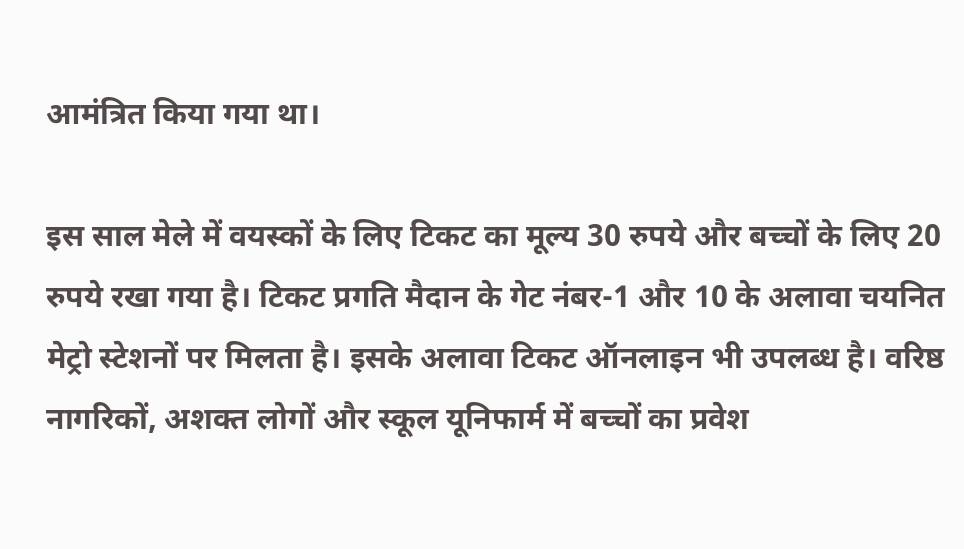आमंत्रित किया गया था।

इस साल मेले में वयस्कों के लिए टिकट का मूल्य 30 रुपये और बच्चों के लिए 20 रुपये रखा गया है। टिकट प्रगति मैदान के गेट नंबर-1 और 10 के अलावा चयनित मेट्रो स्टेशनों पर मिलता है। इसके अलावा टिकट ऑनलाइन भी उपलब्ध है। वरिष्ठ नागरिकों, अशक्त लोगों और स्कूल यूनिफार्म में बच्चों का प्रवेश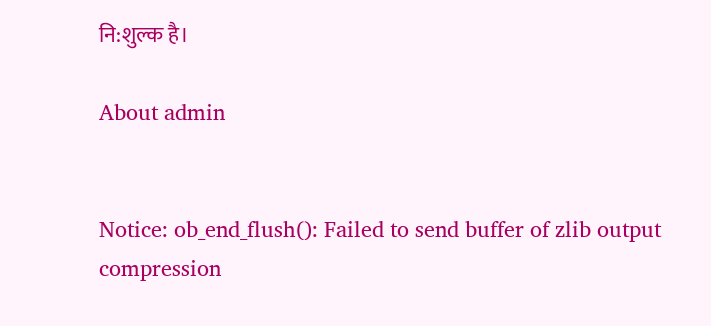नि:शुल्क है।

About admin


Notice: ob_end_flush(): Failed to send buffer of zlib output compression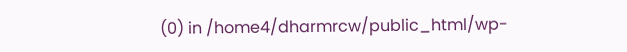(0) in /home4/dharmrcw/public_html/wp-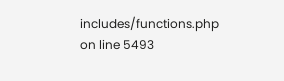includes/functions.php on line 5493